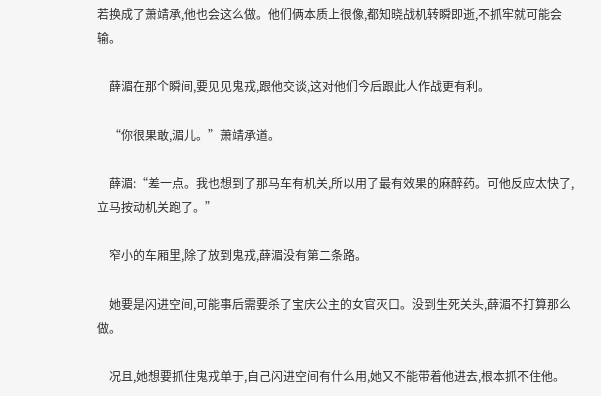若换成了萧靖承,他也会这么做。他们俩本质上很像,都知晓战机转瞬即逝,不抓牢就可能会输。

    薛湄在那个瞬间,要见见鬼戎,跟他交谈,这对他们今后跟此人作战更有利。

    “你很果敢,湄儿。”萧靖承道。

    薛湄:“差一点。我也想到了那马车有机关,所以用了最有效果的麻醉药。可他反应太快了,立马按动机关跑了。”

    窄小的车厢里,除了放到鬼戎,薛湄没有第二条路。

    她要是闪进空间,可能事后需要杀了宝庆公主的女官灭口。没到生死关头,薛湄不打算那么做。

    况且,她想要抓住鬼戎单于,自己闪进空间有什么用,她又不能带着他进去,根本抓不住他。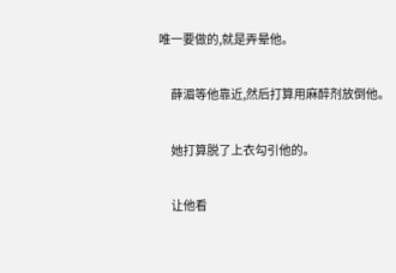唯一要做的,就是弄晕他。

    薛湄等他靠近,然后打算用麻醉剂放倒他。

    她打算脱了上衣勾引他的。

    让他看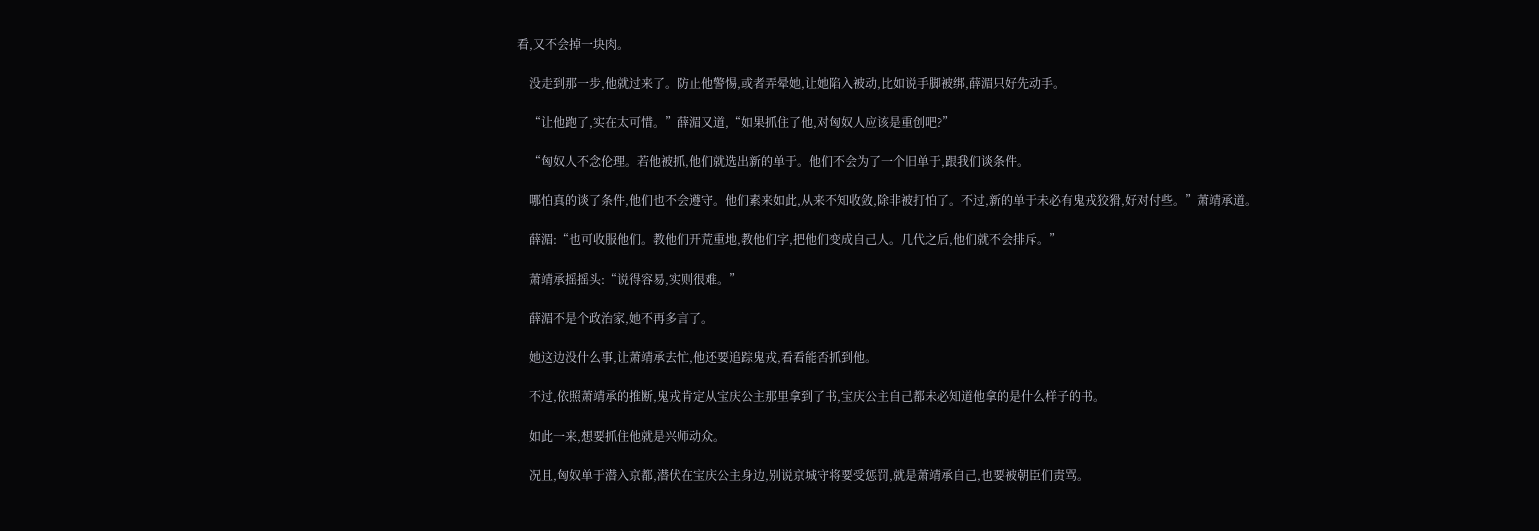看,又不会掉一块肉。

    没走到那一步,他就过来了。防止他警惕,或者弄晕她,让她陷入被动,比如说手脚被绑,薛湄只好先动手。

    “让他跑了,实在太可惜。”薛湄又道,“如果抓住了他,对匈奴人应该是重创吧?”

    “匈奴人不念伦理。若他被抓,他们就选出新的单于。他们不会为了一个旧单于,跟我们谈条件。

    哪怕真的谈了条件,他们也不会遵守。他们素来如此,从来不知收敛,除非被打怕了。不过,新的单于未必有鬼戎狡猾,好对付些。”萧靖承道。

    薛湄:“也可收服他们。教他们开荒重地,教他们字,把他们变成自己人。几代之后,他们就不会排斥。”

    萧靖承摇摇头:“说得容易,实则很难。”

    薛湄不是个政治家,她不再多言了。

    她这边没什么事,让萧靖承去忙,他还要追踪鬼戎,看看能否抓到他。

    不过,依照萧靖承的推断,鬼戎肯定从宝庆公主那里拿到了书,宝庆公主自己都未必知道他拿的是什么样子的书。

    如此一来,想要抓住他就是兴师动众。

    况且,匈奴单于潜入京都,潜伏在宝庆公主身边,别说京城守将要受惩罚,就是萧靖承自己,也要被朝臣们责骂。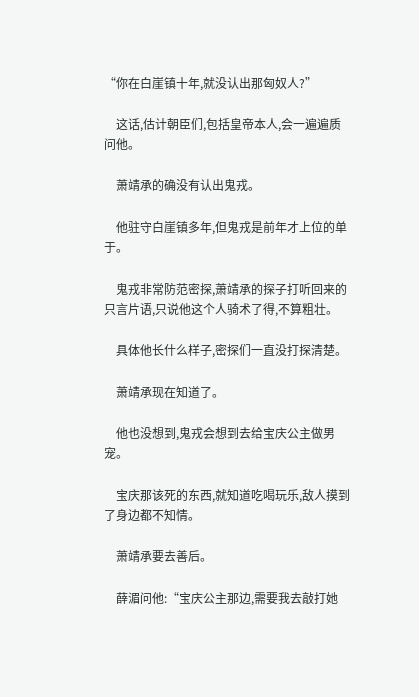“你在白崖镇十年,就没认出那匈奴人?”

    这话,估计朝臣们,包括皇帝本人,会一遍遍质问他。

    萧靖承的确没有认出鬼戎。

    他驻守白崖镇多年,但鬼戎是前年才上位的单于。

    鬼戎非常防范密探,萧靖承的探子打听回来的只言片语,只说他这个人骑术了得,不算粗壮。

    具体他长什么样子,密探们一直没打探清楚。

    萧靖承现在知道了。

    他也没想到,鬼戎会想到去给宝庆公主做男宠。

    宝庆那该死的东西,就知道吃喝玩乐,敌人摸到了身边都不知情。

    萧靖承要去善后。

    薛湄问他:“宝庆公主那边,需要我去敲打她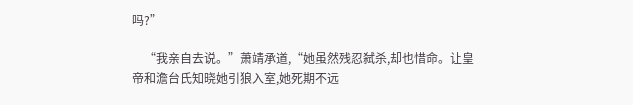吗?”

    “我亲自去说。”萧靖承道,“她虽然残忍弑杀,却也惜命。让皇帝和澹台氏知晓她引狼入室,她死期不远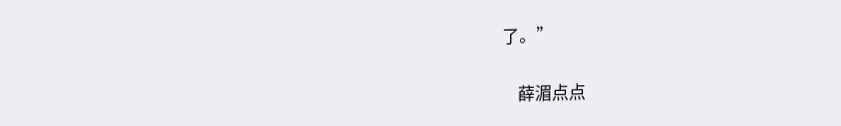了。”

    薛湄点点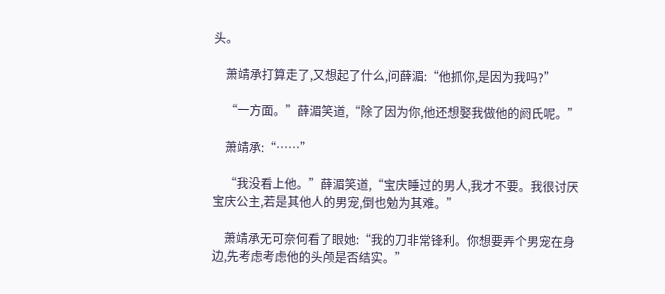头。

    萧靖承打算走了,又想起了什么,问薛湄:“他抓你,是因为我吗?”

    “一方面。”薛湄笑道,“除了因为你,他还想娶我做他的阏氏呢。”

    萧靖承:“……”

    “我没看上他。”薛湄笑道,“宝庆睡过的男人,我才不要。我很讨厌宝庆公主,若是其他人的男宠,倒也勉为其难。”

    萧靖承无可奈何看了眼她:“我的刀非常锋利。你想要弄个男宠在身边,先考虑考虑他的头颅是否结实。”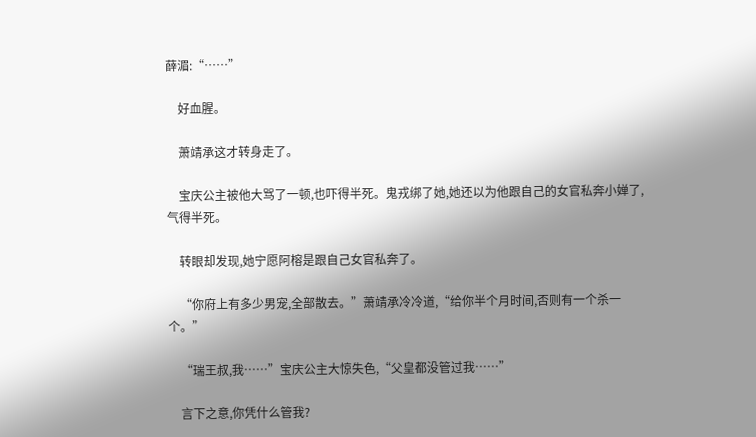薛湄:“……”

    好血腥。

    萧靖承这才转身走了。

    宝庆公主被他大骂了一顿,也吓得半死。鬼戎绑了她,她还以为他跟自己的女官私奔小婵了,气得半死。

    转眼却发现,她宁愿阿榕是跟自己女官私奔了。

    “你府上有多少男宠,全部散去。”萧靖承冷冷道,“给你半个月时间,否则有一个杀一个。”

    “瑞王叔,我……”宝庆公主大惊失色,“父皇都没管过我……”

    言下之意,你凭什么管我?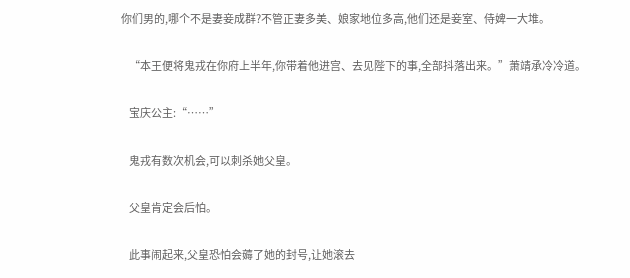你们男的,哪个不是妻妾成群?不管正妻多美、娘家地位多高,他们还是妾室、侍婢一大堆。

    “本王便将鬼戎在你府上半年,你带着他进宫、去见陛下的事,全部抖落出来。”萧靖承冷冷道。

    宝庆公主:“……”

    鬼戎有数次机会,可以刺杀她父皇。

    父皇肯定会后怕。

    此事闹起来,父皇恐怕会薅了她的封号,让她滚去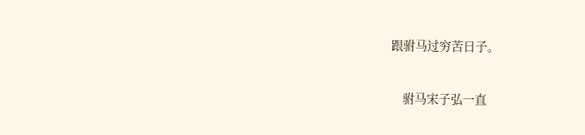跟驸马过穷苦日子。

    驸马宋子弘一直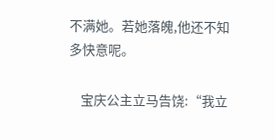不满她。若她落魄,他还不知多快意呢。

    宝庆公主立马告饶:“我立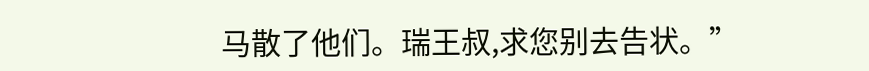马散了他们。瑞王叔,求您别去告状。”